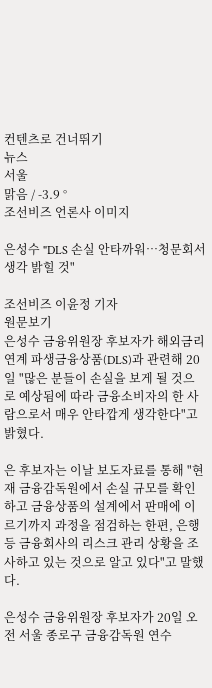컨텐츠로 건너뛰기
뉴스
서울
맑음 / -3.9 °
조선비즈 언론사 이미지

은성수 "DLS 손실 안타까워…청문회서 생각 밝힐 것"

조선비즈 이윤정 기자
원문보기
은성수 금융위원장 후보자가 해외금리 연계 파생금융상품(DLS)과 관련해 20일 "많은 분들이 손실을 보게 될 것으로 예상됨에 따라 금융소비자의 한 사람으로서 매우 안타깝게 생각한다"고 밝혔다.

은 후보자는 이날 보도자료를 통해 "현재 금융감독원에서 손실 규모를 확인하고 금융상품의 설계에서 판매에 이르기까지 과정을 점검하는 한편, 은행 등 금융회사의 리스크 관리 상황을 조사하고 있는 것으로 알고 있다"고 말했다.

은성수 금융위원장 후보자가 20일 오전 서울 종로구 금융감독원 연수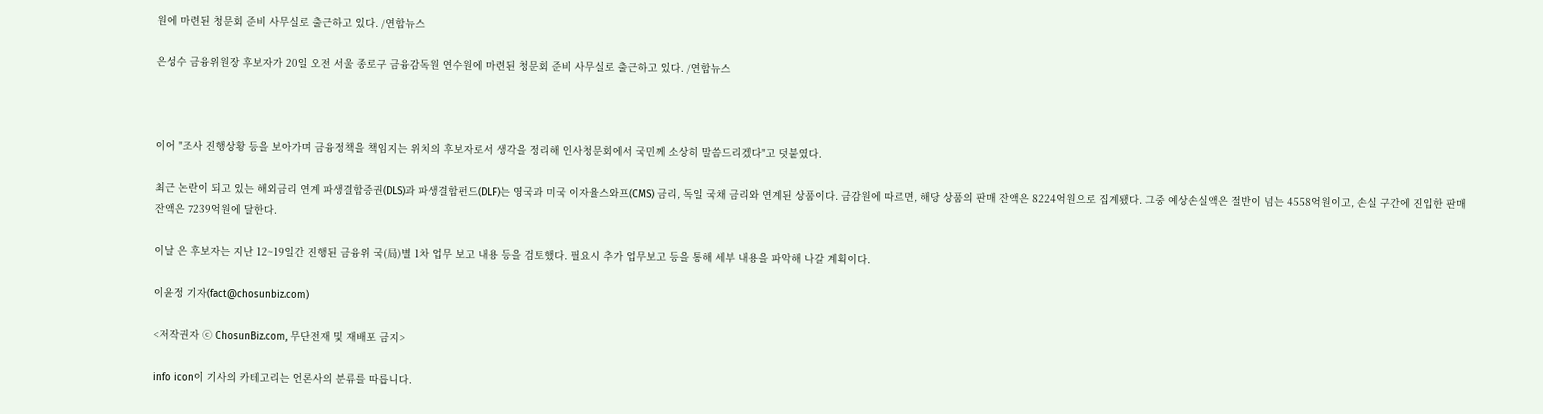원에 마련된 청문회 준비 사무실로 출근하고 있다. /연합뉴스

은성수 금융위원장 후보자가 20일 오전 서울 종로구 금융감독원 연수원에 마련된 청문회 준비 사무실로 출근하고 있다. /연합뉴스



이어 "조사 진행상황 등을 보아가며 금융정책을 책임지는 위치의 후보자로서 생각을 정리해 인사청문회에서 국민께 소상히 말씀드리겠다"고 덧붙였다.

최근 논란이 되고 있는 해외금리 연계 파생결합증권(DLS)과 파생결합펀드(DLF)는 영국과 미국 이자율스와프(CMS) 금리, 독일 국채 금리와 연계된 상품이다. 금감원에 따르면, 해당 상품의 판매 잔액은 8224억원으로 집계됐다. 그중 예상손실액은 절반이 넘는 4558억원이고, 손실 구간에 진입한 판매 잔액은 7239억원에 달한다.

이날 은 후보자는 지난 12~19일간 진행된 금융위 국(局)별 1차 업무 보고 내용 등을 검토했다. 필요시 추가 업무보고 등을 통해 세부 내용을 파악해 나갈 계획이다.

이윤정 기자(fact@chosunbiz.com)

<저작권자 ⓒ ChosunBiz.com, 무단전재 및 재배포 금지>

info icon이 기사의 카테고리는 언론사의 분류를 따릅니다.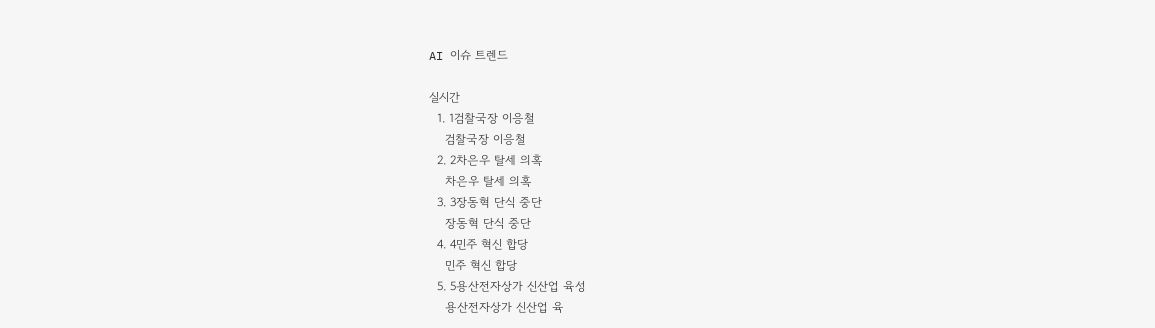AI 이슈 트렌드

실시간
  1. 1검찰국장 이응철
    검찰국장 이응철
  2. 2차은우 탈세 의혹
    차은우 탈세 의혹
  3. 3장동혁 단식 중단
    장동혁 단식 중단
  4. 4민주 혁신 합당
    민주 혁신 합당
  5. 5용산전자상가 신산업 육성
    용산전자상가 신산업 육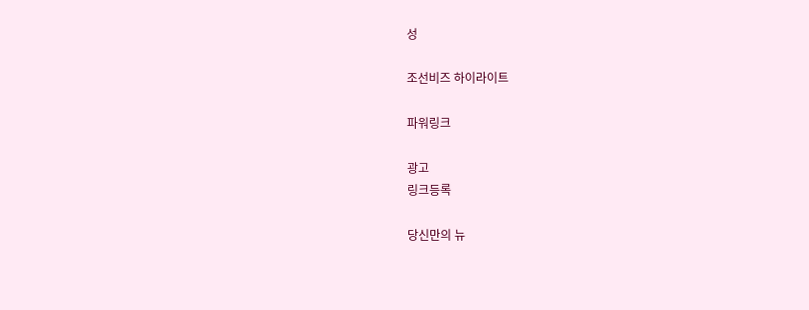성

조선비즈 하이라이트

파워링크

광고
링크등록

당신만의 뉴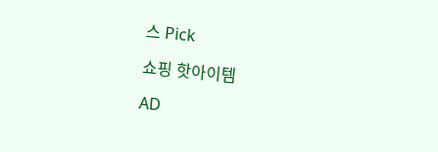스 Pick

쇼핑 핫아이템

AD